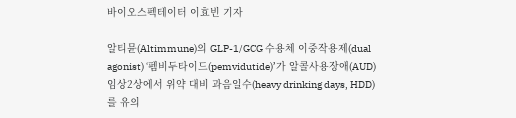바이오스펙테이터 이효빈 기자

알티뮨(Altimmune)의 GLP-1/GCG 수용체 이중작용제(dual agonist) ‘펨비두타이드(pemvidutide)’가 알콜사용장애(AUD) 임상2상에서 위약 대비 과음일수(heavy drinking days, HDD)를 유의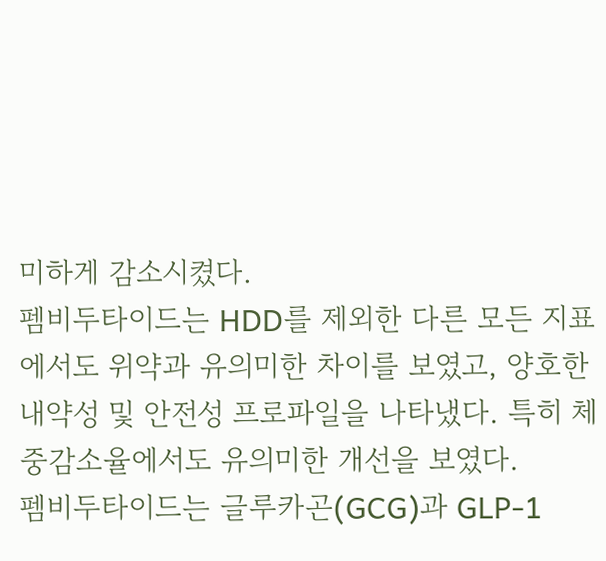미하게 감소시켰다.
펨비두타이드는 HDD를 제외한 다른 모든 지표에서도 위약과 유의미한 차이를 보였고, 양호한 내약성 및 안전성 프로파일을 나타냈다. 특히 체중감소율에서도 유의미한 개선을 보였다.
펨비두타이드는 글루카곤(GCG)과 GLP-1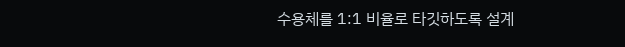수용체를 1:1 비율로 타깃하도록 설계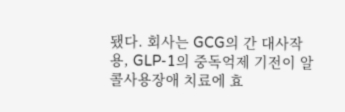됐다. 회사는 GCG의 간 대사작용, GLP-1의 중독억제 기전이 알콜사용장애 치료에 효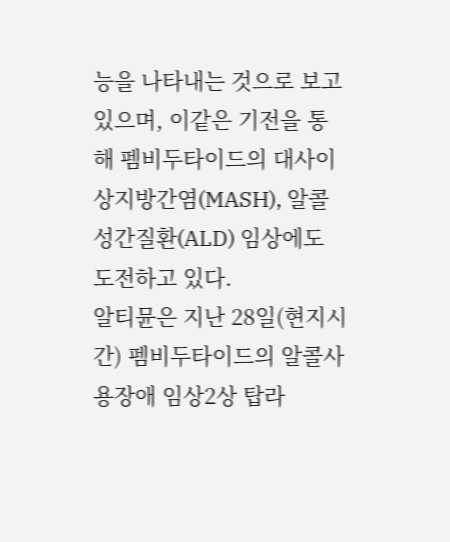능을 나타내는 것으로 보고 있으며, 이같은 기전을 통해 펨비두타이드의 대사이상지방간염(MASH), 알콜성간질환(ALD) 임상에도 도전하고 있다.
알티뮨은 지난 28일(현지시간) 펨비두타이드의 알콜사용장애 임상2상 탑라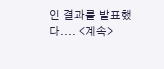인 결과를 발표했다.... <계속>